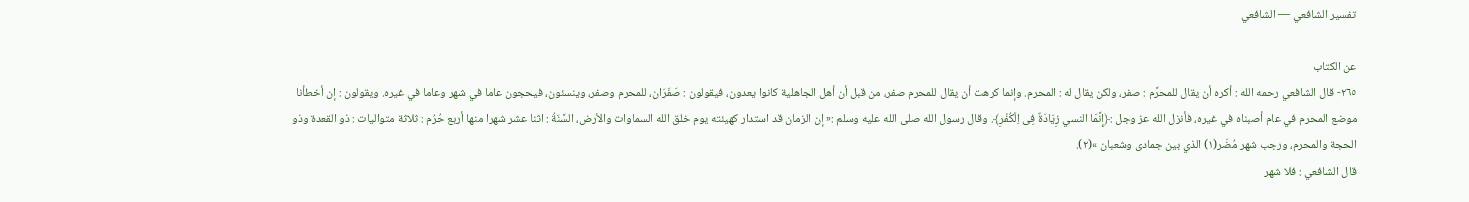تفسير الشافعي — الشافعي

عن الكتاب
٢٦٥- قال الشافعي رحمه الله : أكره أن يقال للمحرَّم : صفر، ولكن يقال له : المحرم. وإنما كرهت أن يقال للمحرم صفر، من قبل أن أهل الجاهلية كانوا يعدون، فيقولون : صَفَرَان، للمحرم وصفر، وينسئون، فيحجون عاما في شهر وعاما في غيره. ويقولون : إن أخطأنا موضع المحرم في عام أصبناه في غيره، فأنزل الله عز وجل :﴿إِنَّمَا النسي زِيَادَةٌ فِى اِلْكُفْرِ﴾. وقال رسول الله صلى الله عليه وسلم :« إن الزمان قد استدار كهيئته يوم خلق الله السماوات والأرض، السَّنَةُ : اثنا عشر شهرا منها أربع حُرُم : ثلاثة متواليات : ذو القعدة وذو الحجة والمحرم، ورجب شهر مُضَر(١) الذي بين جمادى وشعبان »(٢).
قال الشافعي : فلا شهر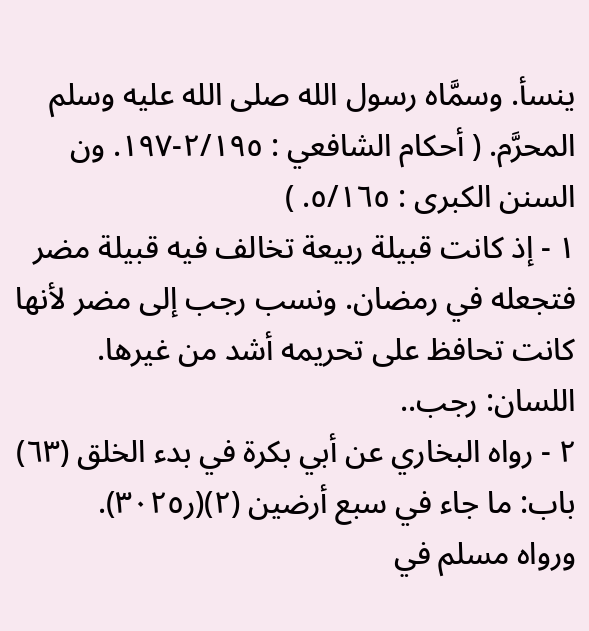ينسأ. وسمَّاه رسول الله صلى الله عليه وسلم المحرَّم. ( أحكام الشافعي : ٢/١٩٥-١٩٧. ون السنن الكبرى : ٥/١٦٥. )
١ - إذ كانت قبيلة ربيعة تخالف فيه قبيلة مضر فتجعله في رمضان. ونسب رجب إلى مضر لأنها كانت تحافظ على تحريمه أشد من غيرها. اللسان: رجب..
٢ - رواه البخاري عن أبي بكرة في بدء الخلق (٦٣) باب: ما جاء في سبع أرضين (٢)(ر٣٠٢٥).
ورواه مسلم في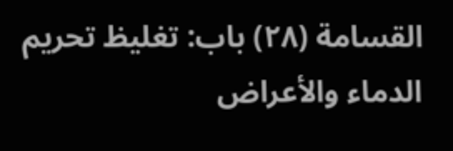القسامة (٢٨) باب: تغليظ تحريم الدماء والأعراض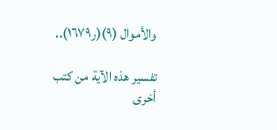والأموال (٩)(ر١٦٧٩)..

تفسير هذه الآية من كتب أخرى